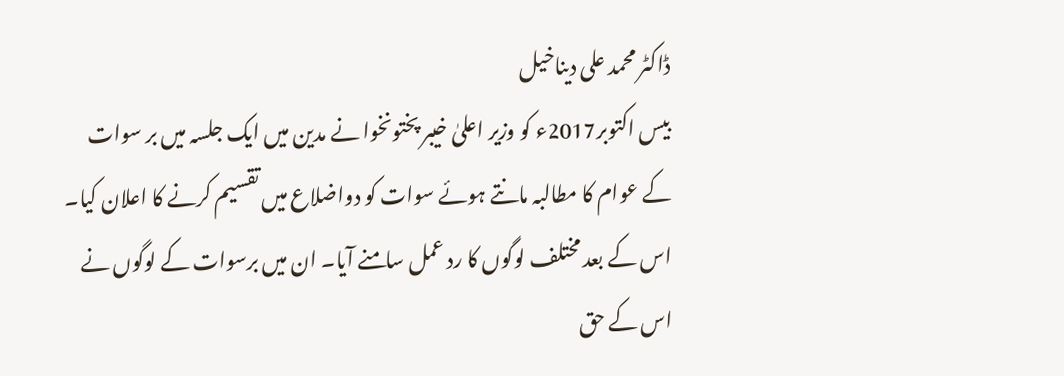ڈاکٹر محمد علی دیناخیل
بیس اکتوبر2017ء کو وزیر اعلیٰ خیبر پختونخوا نے مدین میں ایک جلسہ میں بر سوات کے عوام کا مطالبہ مانتے ہوئے سوات کو دواضلاع میں تقسیم کرنے کا اعلان کیا۔ اس کے بعد مختلف لوگوں کا رد عمل سامنے آیا۔ ان میں برسوات کے لوگوں نے اس کے حق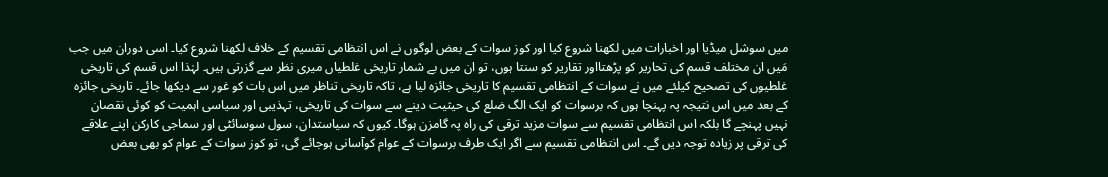میں سوشل میڈیا اور اخبارات میں لکھنا شروع کیا اور کوز سوات کے بعض لوگوں نے اس انتظامی تقسیم کے خلاف لکھنا شروع کیا۔ اسی دوران میں جب مَیں ان مختلف قسم کی تحاریر کو پڑھتااور تقاریر کو سنتا ہوں، تو ان میں بے شمار تاریخی غلطیاں میری نظر سے گزرتی ہیں۔ لہٰذا اس قسم کی تاریخی غلطیوں کی تصحیح کیلئے میں نے سوات کے انتظامی تقسیم کا تاریخی جائزہ لیا ہے، تاکہ تاریخی تناظر میں اس بات کو غور سے دیکھا جائے۔ تاریخی جائزہ کے بعد میں اس نتیجہ پہ پہنچا ہوں کہ برسوات کو ایک الگ ضلع کی حیثیت دینے سے سوات کی تاریخی، تہذیبی اور سیاسی اہمیت کو کوئی نقصان نہیں پہنچے گا بلکہ اس انتظامی تقسیم سے سوات مزید ترقی کی راہ پہ گامزن ہوگا۔ کیوں کہ سیاستدان، سول سوسائٹی اور سماجی کارکن اپنے علاقے کی ترقی پر زیادہ توجہ دیں گے۔ اس انتظامی تقسیم سے اگر ایک طرف برسوات کے عوام کوآسانی ہوجائے گی، تو کوز سوات کے عوام کو بھی بعض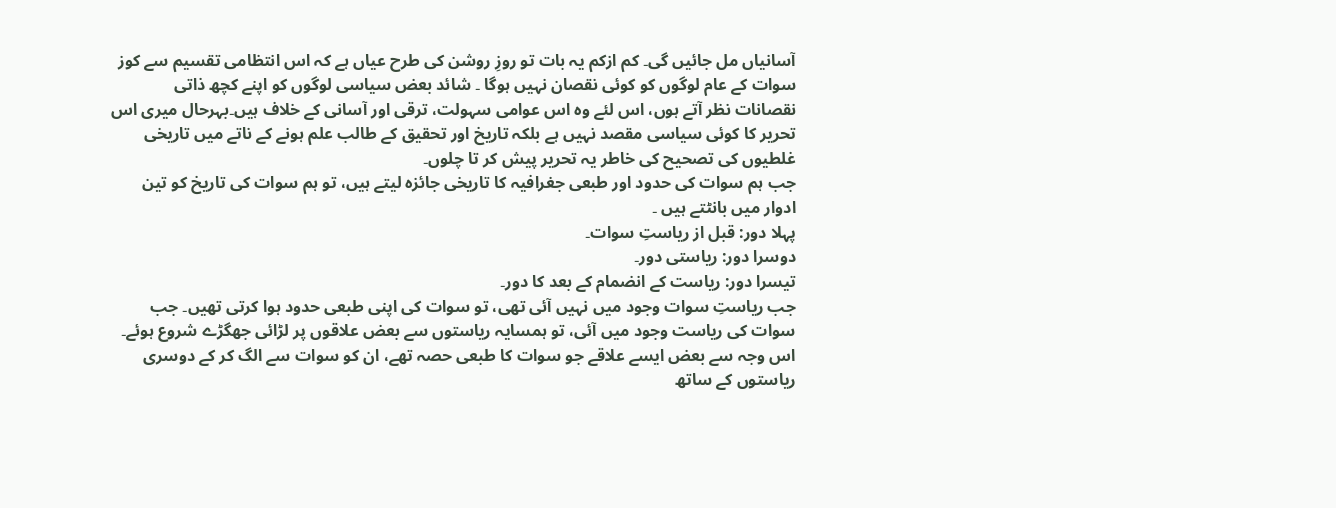آسانیاں مل جائیں گی۔ کم ازکم یہ بات تو روزِ روشن کی طرح عیاں ہے کہ اس انتظامی تقسیم سے کوز سوات کے عام لوگوں کو کوئی نقصان نہیں ہوگا ۔ شائد بعض سیاسی لوگوں کو اپنے کچھ ذاتی نقصانات نظر آتے ہوں، اس لئے وہ اس عوامی سہولت، ترقی اور آسانی کے خلاف ہیں۔بہرحال میری اس تحریر کا کوئی سیاسی مقصد نہیں ہے بلکہ تاریخ اور تحقیق کے طالب علم ہونے کے ناتے میں تاریخی غلطیوں کی تصحیح کی خاطر یہ تحریر پیش کر تا چلوں۔
جب ہم سوات کی حدود اور طبعی جغرافیہ کا تاریخی جائزہ لیتے ہیں، تو ہم سوات کی تاریخ کو تین ادوار میں بانٹتے ہیں ۔
پہلا دور: قبل از ریاستِ سوات۔
دوسرا دور: ریاستی دور۔
تیسرا دور: ریاست کے انضمام کے بعد کا دور۔
جب ریاستِ سوات وجود میں نہیں آئی تھی، تو سوات کی اپنی طبعی حدود ہوا کرتی تھیں۔ جب سوات کی ریاست وجود میں آئی، تو ہمسایہ ریاستوں سے بعض علاقوں پر لڑائی جھگڑے شروع ہوئے۔ اس وجہ سے بعض ایسے علاقے جو سوات کا طبعی حصہ تھے، ان کو سوات سے الگ کر کے دوسری ریاستوں کے ساتھ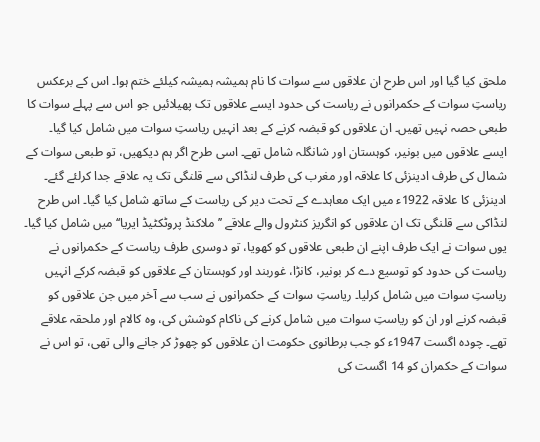ملحق کیا گیا اور اس طرح ان علاقوں سے سوات کا نام ہمیشہ ہمیشہ کیلئے ختم ہوا۔ اس کے برعکس ریاستِ سوات کے حکمرانوں نے ریاست کی حدود ایسے علاقوں تک پھیلائیں جو اس سے پہلے سوات کا طبعی حصہ نہیں تھیں۔ ان علاقوں کو قبضہ کرنے کے بعد انہیں ریاستِ سوات میں شامل کیا گیا۔ ایسے علاقوں میں بونیر، کوہستان اور شانگلہ شامل تھے۔ اسی طرح اگر ہم دیکھیں، تو طبعی سوات کے شمال کی طرف ادینزئی کا علاقہ اور مغرب کی طرف لنڈاکی سے قلنگی تک یہ علاقے جدا کرلئے گئے۔ ادینزئی کا علاقہ 1922ء میں ایک معاہدے کے تحت دیر کی ریاست کے ساتھ شامل کیا گیا۔ اس طرح لنڈاکی سے قلنگی تک ان علاقوں کو انگریز کنٹرول والے علاقے ’’ملاکنڈ پروٹکٹیڈ ایریا‘‘ میں شامل کیا گیا۔ یوں سوات نے ایک طرف اپنے ان طبعی علاقوں کو کھویا، تو دوسری طرف ریاست کے حکمرانوں نے ریاست کی حدود کو توسیع دے کر بونیر، کانڑا، غوربند اور کوہستان کے علاقوں کو قبضہ کرکے انہیں ریاستِ سوات میں شامل کرلیا۔ ریاستِ سوات کے حکمرانوں نے سب سے آخر میں جن علاقوں کو قبضہ کرنے اور ان کو ریاستِ سوات میں شامل کرنے کی ناکام کوشش کی، وہ کالام اور ملحقہ علاقے تھے۔ چودہ اگست 1947ء کو جب برطانوی حکومت ان علاقوں کو چھوڑ کر جانے والی تھی، تو اس نے سوات کے حکمران کو 14 اگست کی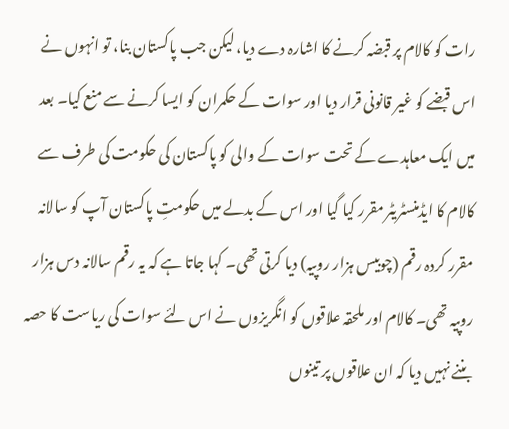رات کو کالام پر قبضہ کرنے کا اشارہ دے دیا، لیکن جب پاکستان بنا، تو انہوں نے اس قبضے کو غیر قانونی قرار دیا اور سوات کے حکمران کو ایسا کرنے سے منع کیا۔ بعد میں ایک معاہدے کے تحت سوات کے والی کو پاکستان کی حکومت کی طرف سے کالام کا ایڈمنسٹریٹر مقرر کیا گیا اور اس کے بدلے میں حکومتِ پاکستان آپ کو سالانہ مقرر کردہ رقم (چوبیس ہزار روپیہ) دیا کرتی تھی۔ کہا جاتا ہے کہ یہ رقم سالانہ دس ہزار روپیہ تھی۔ کالام اور ملحقہ علاقوں کو انگریزوں نے اس لئے سوات کی ریاست کا حصہ بننے نہیں دیا کہ ان علاقوں پر تینوں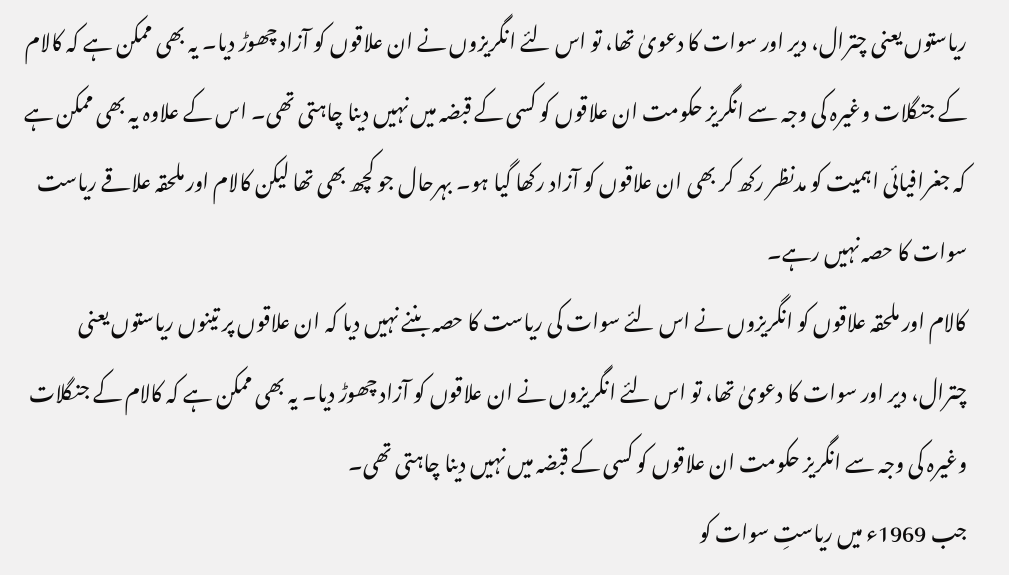ریاستوں یعنی چترال، دیر اور سوات کا دعویٰ تھا، تو اس لئے انگریزوں نے ان علاقوں کو آزاد چھوڑ دیا۔ یہ بھی ممکن ہے کہ کالام کے جنگلات وغیرہ کی وجہ سے انگریز حکومت ان علاقوں کو کسی کے قبضہ میں نہیں دینا چاہتی تھی۔ اس کے علاوہ یہ بھی ممکن ہے کہ جغرافیائی اہمیت کو مدنظر رکھ کر بھی ان علاقوں کو آزاد رکھا گیا ہو۔ بہرحال جو کچھ بھی تھا لیکن کالام اور ملحقہ علاقے ریاست سوات کا حصہ نہیں رہے۔
کالام اور ملحقہ علاقوں کو انگریزوں نے اس لئے سوات کی ریاست کا حصہ بننے نہیں دیا کہ ان علاقوں پر تینوں ریاستوں یعنی چترال، دیر اور سوات کا دعویٰ تھا، تو اس لئے انگریزوں نے ان علاقوں کو آزاد چھوڑ دیا۔ یہ بھی ممکن ہے کہ کالام کے جنگلات وغیرہ کی وجہ سے انگریز حکومت ان علاقوں کو کسی کے قبضہ میں نہیں دینا چاہتی تھی۔
جب 1969ء میں ریاستِ سوات کو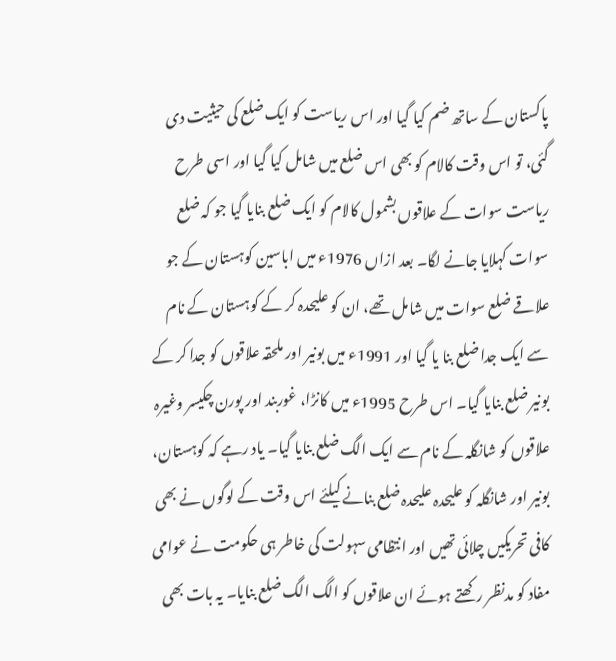پاکستان کے ساتھ ضم کیا گیا اور اس ریاست کو ایک ضلع کی حیثیت دی گئی، تو اس وقت کالام کو بھی اس ضلع میں شامل کیا گیا اور اسی طرح ریاست سوات کے علاقوں بشمول کالام کو ایک ضلع بنایا گیا جو کہ ضلع سوات کہلایا جانے لگا۔ بعد ازاں 1976ء میں اباسین کوہستان کے جو علاقے ضلع سوات میں شامل تھے، ان کو علیحدہ کر کے کوہستان کے نام سے ایک جدا ضلع بنا یا گیا اور 1991ء میں بونیر اور ملحقہ علاقوں کو جدا کر کے بونیر ضلع بنایا گیا۔ اس طرح 1995ء میں کانڑا، غوربند اور پورن چکیسر وغیرہ علاقوں کو شانگلہ کے نام سے ایک الگ ضلع بنایا گیا۔ یاد رہے کہ کوہستان، بونیر اور شانگلہ کو علیحدہ علیحدہ ضلع بنانے کیلئے اس وقت کے لوگوں نے بھی کافی تحریکیں چلائی تھیں اور انتظامی سہولت کی خاطر ہی حکومت نے عوامی مفاد کو مدنظر رکھتے ہوئے ان علاقوں کو الگ الگ ضلع بنایا۔ یہ بات بھی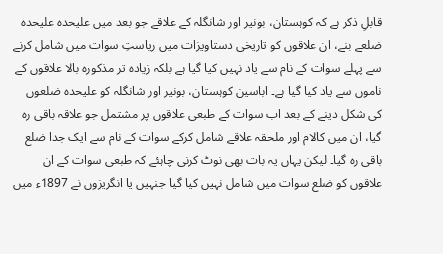قابلِ ذکر ہے کہ کوہستان، بونیر اور شانگلہ کے علاقے جو بعد میں علیحدہ علیحدہ ضلعے بنے، ان علاقوں کو تاریخی دستاویزات میں ریاستِ سوات میں شامل کرنے سے پہلے سوات کے نام سے یاد نہیں کیا گیا ہے بلکہ زیادہ تر مذکورہ بالا علاقوں کے ناموں سے یاد کیا گیا ہے۔ اباسین کوہستان، بونیر اور شانگلہ کو علیحدہ ضلعوں کی شکل دینے کے بعد اب سوات کے طبعی علاقوں پر مشتمل جو علاقہ باقی رہ گیا، ان میں کالام اور ملحقہ علاقے شامل کرکے سوات کے نام سے ایک جدا ضلع باقی رہ گیا۔ لیکن یہاں یہ بات بھی نوٹ کرنی چاہئے کہ طبعی سوات کے ان علاقوں کو ضلع سوات میں شامل نہیں کیا گیا جنہیں یا انگریزوں نے 1897ء میں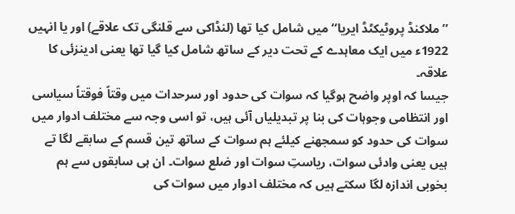’’ملاکنڈ پروٹیکٹڈ ایریا‘‘ میں شامل کیا تھا (لنڈاکی سے قلنگی تک علاقے) اور یا انہیں 1922ء میں ایک معاہدے کے تحت دیر کے ساتھ شامل کیا گیا تھا یعنی ادینزئی کا علاقہ۔
جیسا کہ اوپر واضح ہوگیا کہ سوات کی حدود اور سرحدات میں وقتاً فوقتاً سیاسی اور انتظامی وجوہات کی بنا پر تبدیلیاں آئی ہیں، تو اسی وجہ سے مختلف ادوار میں سوات کی حدود کو سمجھنے کیلئے ہم سوات کے ساتھ تین قسم کے سابقے لگا تے ہیں یعنی وادئی سوات، ریاستِ سوات اور ضلع سوات۔ ان ہی سابقوں سے ہم بخوبی اندازہ لگا سکتے ہیں کہ مختلف ادوار میں سوات کی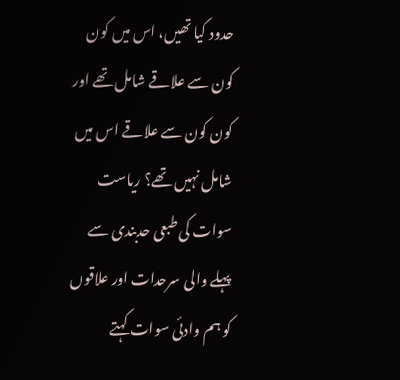حدود کیا تھیں، اس میں کون کون سے علاقے شامل تھے اور کون کون سے علاقے اس میں شامل نہیں تھے؟ ریاست سوات کی طبعی حدبندی سے پہلے والی سرحدات اور علاقوں کو ہم وادئی سوات کہتے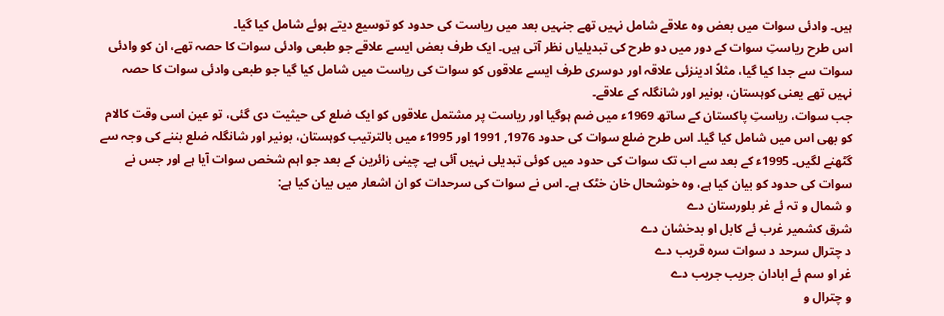ہیں۔ وادئی سوات میں بعض وہ علاقے شامل نہیں تھے جنہیں بعد میں ریاست کی حدود کو توسیع دیتے ہوئے شامل کیا گیا۔
اس طرح ریاستِ سوات کے دور میں دو طرح کی تبدیلیاں نظر آتی ہیں۔ ایک طرف بعض ایسے علاقے جو طبعی وادئی سوات کا حصہ تھے، ان کو وادئی سوات سے جدا کیا گیا، مثلاً ادینزئی علاقہ اور دوسری طرف ایسے علاقوں کو سوات کی ریاست میں شامل کیا گیا جو طبعی وادئی سوات کا حصہ نہیں تھے یعنی کوہستان، بونیر اور شانگلہ کے علاقے۔
جب سوات، ریاستِ پاکستان کے ساتھ 1969ء میں ضم ہوگیا اور ریاست پر مشتمل علاقوں کو ایک ضلع کی حیثیت دی گئی، تو عین اسی وقت کالام کو بھی اس میں شامل کیا گیا۔ اس طرح ضلع سوات کی حدود 1976, 1991 اور 1995ء میں بالترتیب کوہستان، بونیر اور شانگلہ ضلع بننے کی وجہ سے گٹھنے لگیں۔ 1995ء کے بعد سے اب تک سوات کی حدود میں کوئی تبدیلی نہیں آئی ہے۔ چینی زائرین کے بعد جو اہم شخص سوات آیا ہے اور جس نے سوات کی حدود کو بیان کیا ہے، وہ خوشحال خان خٹک ہے۔ اس نے سوات کی سرحدات کو ان اشعار میں بیان کیا ہے:
و شمال و تہ ئے غر بلورستان دے
شرق کشمیر غرب ئے کابل او بدخشان دے
د چترال سرحد د سوات سرہ قریب دے
غر او سم ئے ابادان جریب جریب دے
و چترال و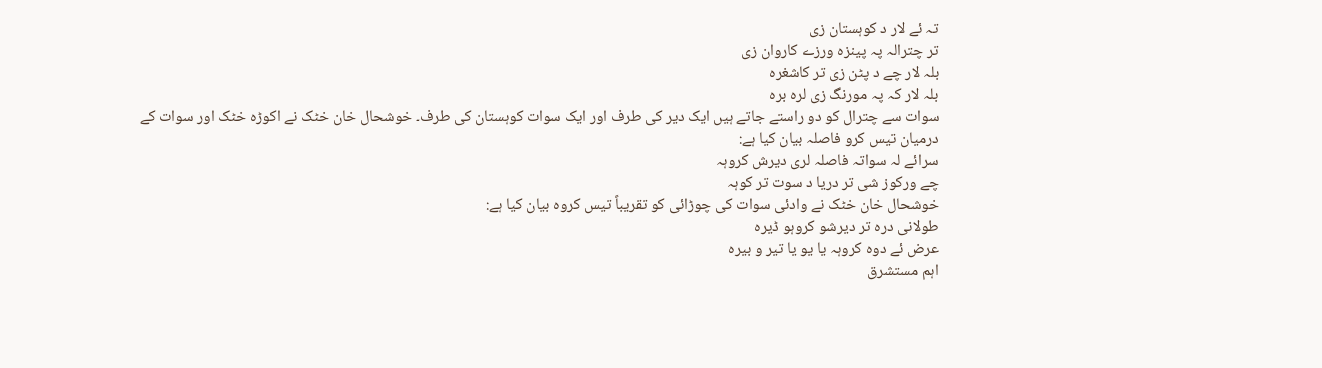تہ ئے لار د کوہستان زی
تر چترالہ پہ پینزہ ورزے کاروان زی
بلہ لار چے د پٹن زی تر کاشغرہ
بلہ لار کہ پہ مورنگ زی لرہ برہ
سوات سے چترال کو دو راستے جاتے ہیں ایک دیر کی طرف اور ایک سوات کوہستان کی طرف۔ خوشحال خان خٹک نے اکوڑہ خٹک اور سوات کے درمیان تیس کرو فاصلہ بیان کیا ہے:
سرائے لہ سواتہ فاصلہ لری دیرش کروہہ
چے ورکوز شی تر دریا د سوت تر کوہہ
خوشحال خان خٹک نے وادئی سوات کی چوڑائی کو تقریباً تیس کروہ بیان کیا ہے:
طولانی درہ تر دیرشو کروہو ڈیرہ
عرض ئے دوہ کروہہ یا یو یا تیر و بیرہ
اہم مستشرق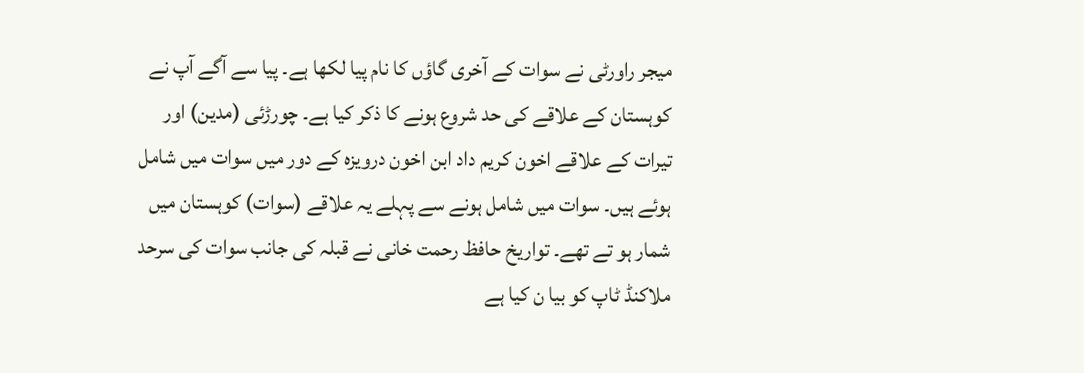میجر راورٹی نے سوات کے آخری گاؤں کا نام پیا لکھا ہے۔ پیا سے آگے آپ نے کوہستان کے علاقے کی حد شروع ہونے کا ذکر کیا ہے۔ چورڑئی (مدین) اور تیرات کے علاقے اخون کریم داد ابن اخون درویزہ کے دور میں سوات میں شامل ہوئے ہیں۔ سوات میں شامل ہونے سے پہلے یہ علاقے (سوات) کوہستان میں شمار ہو تے تھے۔ تواریخ حافظ رحمت خانی نے قبلہ کی جانب سوات کی سرحد ملاکنڈ ٹاپ کو بیا ن کیا ہے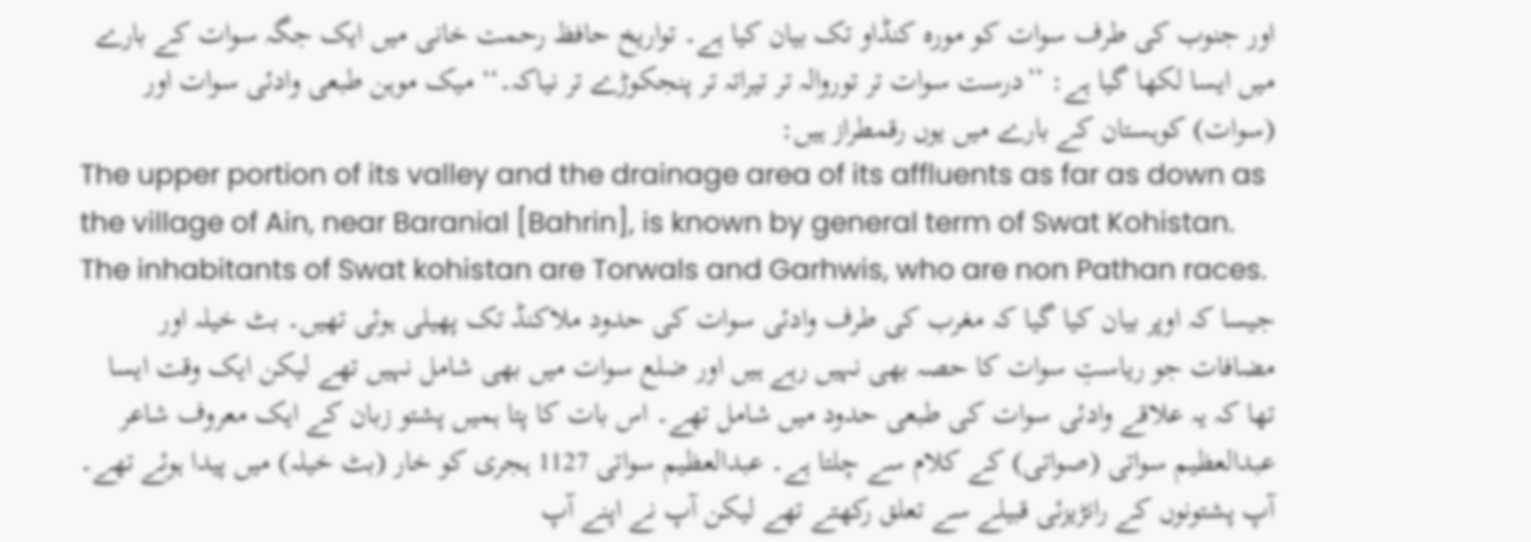اور جنوب کی طرف سوات کو مورہ کنڈاو تک بیان کیا ہے۔ تواریخ حافظ رحمت خانی میں ایک جگہ سوات کے بارے میں ایسا لکھا گیا ہے: ’’درست سوات تر توروالہ تر تیراتہ تر پنجکوڑے تر نیاکہ۔‘‘ میک موہن طبعی وادئی سوات اور (سوات) کوہستان کے بارے میں یوں رقمطراز ہیں:
The upper portion of its valley and the drainage area of its affluents as far as down as the village of Ain, near Baranial [Bahrin], is known by general term of Swat Kohistan. The inhabitants of Swat kohistan are Torwals and Garhwis, who are non Pathan races.
جیسا کہ اوپر بیان کیا گیا کہ مغرب کی طرف وادئی سوات کی حدود ملاکنڈ تک پھیلی ہوئی تھیں۔ بٹ خیلہ اور مضافات جو ریاستِ سوات کا حصہ بھی نہیں رہے ہیں اور ضلع سوات میں بھی شامل نہیں تھے لیکن ایک وقت ایسا تھا کہ یہ علاقے وادئی سوات کی طبعی حدود میں شامل تھے۔ اس بات کا پتا ہمیں پشتو زبان کے ایک معروف شاعر عبدالعظیم سواتی (صواتی) کے کلام سے چلتا ہے۔ عبدالعظیم سواتی 1127 ہجری کو خار (بٹ خیلہ) میں پیدا ہوئے تھے۔ آپ پشتونوں کے رانڑیزئی قبیلے سے تعلق رکھتے تھے لیکن آپ نے اپنے آپ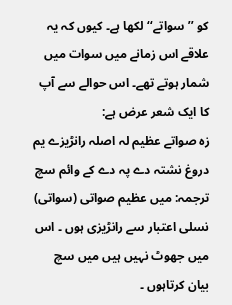کو ’’سواتے‘‘ لکھا ہے۔ کیوں کہ یہ علاقے اس زمانے میں سوات میں شمار ہوتے تھے۔ اس حوالے سے آپ کا ایک شعر عرض ہے:
زہ صواتے عظیم لہ اصلہ رانڑیزے یم
دروغ نشتہ دے پہ دے کے وائم سچ
ترجمہ: میں عظیم صواتی (سواتی) نسلی اعتبار سے رانڑیزی ہوں ۔ اس میں جھوٹ نہیں ہیں میں سچ بیان کرتاہوں ۔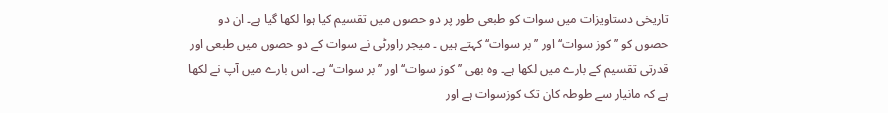تاریخی دستاویزات میں سوات کو طبعی طور پر دو حصوں میں تقسیم کیا ہوا لکھا گیا ہے۔ ان دو حصوں کو ’’کوز سوات‘‘ اور ’’بر سوات‘‘ کہتے ہیں ۔ میجر راورٹی نے سوات کے دو حصوں میں طبعی اور قدرتی تقسیم کے بارے میں لکھا ہے۔ وہ بھی ’’کوز سوات‘‘ اور ’’بر سوات‘‘ ہے۔ اس بارے میں آپ نے لکھا ہے کہ مانیار سے طوطہ کان تک کوزسوات ہے اور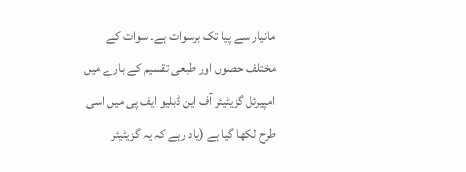مانیار سے پیا تک برسوات ہے۔ سوات کے مختلف حصوں اور طبعی تقسیم کے بارے میں امپیرئل گزیٹیئر آف این ڈبلیو ایف پی میں اسی طرح لکھا گیا ہے (یاد رہے کہ یہ گزیٹیئر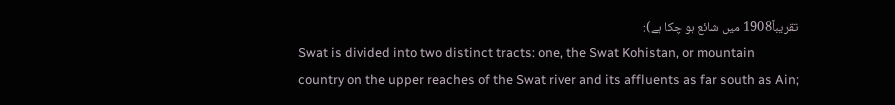تقریباً1908 میں شائع ہو چکا ہے):
Swat is divided into two distinct tracts: one, the Swat Kohistan, or mountain country on the upper reaches of the Swat river and its affluents as far south as Ain;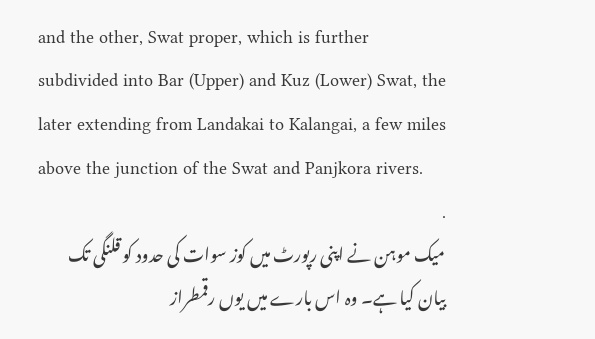and the other, Swat proper, which is further subdivided into Bar (Upper) and Kuz (Lower) Swat, the later extending from Landakai to Kalangai, a few miles above the junction of the Swat and Panjkora rivers.
.
میک موہن نے اپنی رپورٹ میں کوز سوات کی حدود کو قلنگی تک بیان کیا ہے۔ وہ اس بارے میں یوں رقمطراز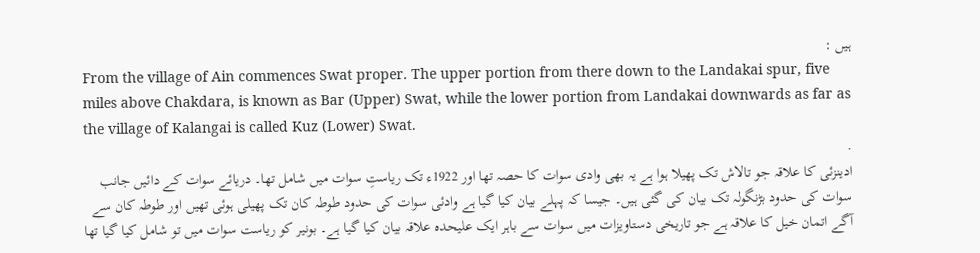ہیں :
From the village of Ain commences Swat proper. The upper portion from there down to the Landakai spur, five miles above Chakdara, is known as Bar (Upper) Swat, while the lower portion from Landakai downwards as far as the village of Kalangai is called Kuz (Lower) Swat.
.
ادینزئی کا علاقہ جو تالاش تک پھیلا ہوا ہے یہ بھی وادی سوات کا حصہ تھا اور 1922ء تک ریاستِ سوات میں شامل تھا۔ دریائے سوات کے دائیں جانب سوات کی حدود بڑنگولہ تک بیان کی گئی ہیں۔ جیسا کہ پہلے بیان کیا گیا ہے وادئی سوات کی حدود طوطہ کان تک پھیلی ہوئی تھیں اور طوطہ کان سے آگے اتمان خیل کا علاقہ ہے جو تاریخی دستاویزات میں سوات سے باہر ایک علیحدہ علاقہ بیان کیا گیا ہے۔ بونیر کو ریاست سوات میں تو شامل کیا گیا تھا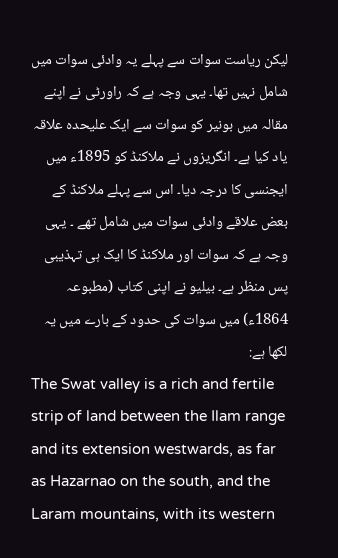لیکن ریاست سوات سے پہلے یہ وادئی سوات میں شامل نہیں تھا۔ یہی وجہ ہے کہ راورٹی نے اپنے مقالہ میں بونیر کو سوات سے ایک علیحدہ علاقہ یاد کیا ہے۔ انگریزوں نے ملاکنڈ کو 1895ء میں ایجنسی کا درجہ دیا۔ اس سے پہلے ملاکنڈ کے بعض علاقے وادئی سوات میں شامل تھے ۔ یہی وجہ ہے کہ سوات اور ملاکنڈ کا ایک ہی تہذیبی پس منظر ہے۔ بیلیو نے اپنی کتاب (مطبوعہ 1864ء) میں سوات کی حدود کے بارے میں یہ لکھا ہے:
The Swat valley is a rich and fertile strip of land between the Ilam range and its extension westwards, as far as Hazarnao on the south, and the Laram mountains, with its western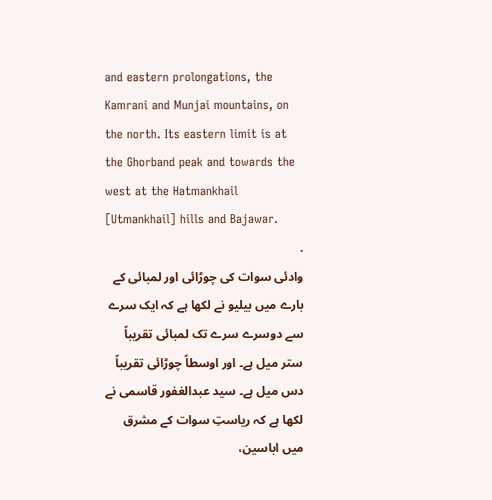and eastern prolongations, the Kamrani and Munjai mountains, on the north. Its eastern limit is at the Ghorband peak and towards the west at the Hatmankhail [Utmankhail] hills and Bajawar.
.
وادئی سوات کی چوڑائی اور لمبائی کے بارے میں بیلیو نے لکھا ہے کہ ایک سرے سے دوسرے سرے تک لمبائی تقریباً ستر میل ہے۔ اور اوسطاً چوڑائی تقریباً دس میل ہے۔ سید عبدالغفور قاسمی نے لکھا ہے کہ ریاستِ سوات کے مشرق میں اباسین،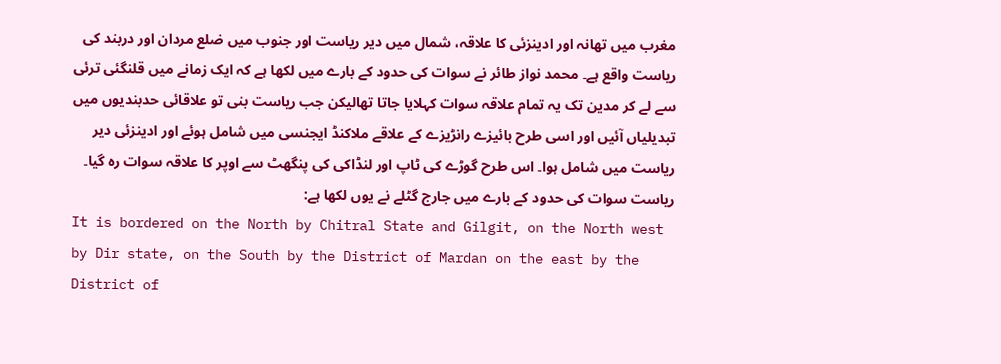مغرب میں تھانہ اور ادینزئی کا علاقہ، شمال میں دیر ریاست اور جنوب میں ضلع مردان اور دربند کی ریاست واقع ہے۔ محمد نواز طائر نے سوات کی حدود کے بارے میں لکھا ہے کہ ایک زمانے میں قلنگئی ترئی سے لے کر مدین تک یہ تمام علاقہ سوات کہلایا جاتا تھالیکن جب ریاست بنی تو علاقائی حدبندیوں میں تبدیلیاں آئیں اور اسی طرح بائیزے رانڑیزے کے علاقے ملاکنڈ ایجنسی میں شامل ہوئے اور ادینزئی دیر ریاست میں شامل ہوا۔ اس طرح گوڑے کی ٹاپ اور لنڈاکی کی پنگھٹ سے اوپر کا علاقہ سوات رہ گیا۔ ریاست سوات کی حدود کے بارے میں جارج گٹلے نے یوں لکھا ہے:
It is bordered on the North by Chitral State and Gilgit, on the North west by Dir state, on the South by the District of Mardan on the east by the District of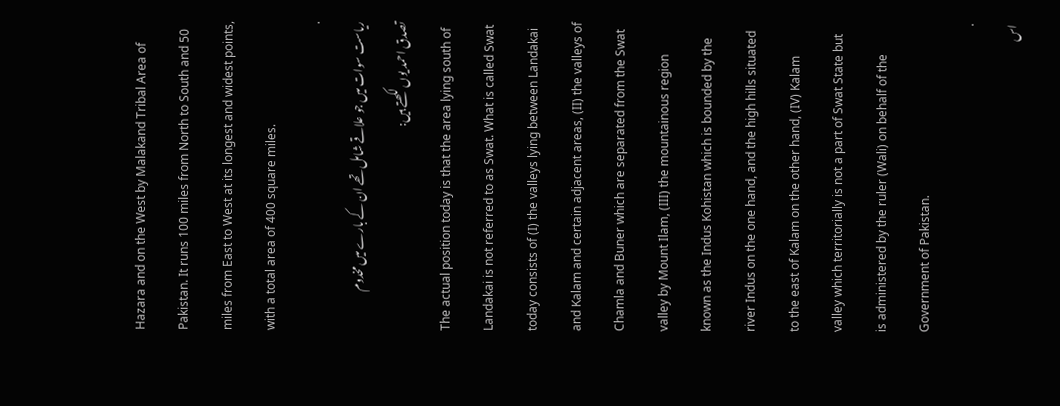Hazara and on the West by Malakand Tribal Area of Pakistan. It runs 100 miles from North to South and 50 miles from East to West at its longest and widest points, with a total area of 400 square miles.
.
ریاست سوات میں جو علاقے شامل تھے ان کے بارے میں مخدوم تصدق احمد یوں لکھتے ہیں:
The actual position today is that the area lying south of Landakai is not referred to as Swat. What is called Swat today consists of (I) the valleys lying between Landakai and Kalam and certain adjacent areas, (II) the valleys of Chamla and Buner which are separated from the Swat valley by Mount Ilam, (III) the mountainous region known as the Indus Kohistan which is bounded by the river Indus on the one hand, and the high hills situated to the east of Kalam on the other hand, (IV) Kalam valley which territorially is not a part of Swat State but is administered by the ruler (Wali) on behalf of the Government of Pakistan.
.
اس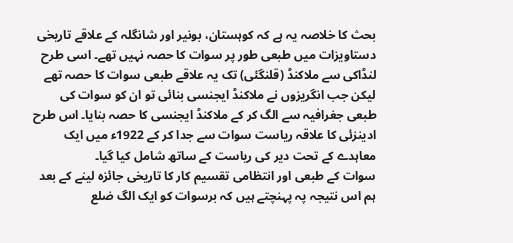بحث کا خلاصہ یہ ہے کہ کوہستان، بونیر اور شانگلہ کے علاقے تاریخی دستاویزات میں طبعی طور پر سوات کا حصہ نہیں تھے۔ اسی طرح لنڈاکی سے ملاکنڈ (قلنگئی) تک یہ علاقے طبعی سوات کا حصہ تھے لیکن جب انگریزوں نے ملاکنڈ ایجنسی بنائی تو ان کو سوات کی طبعی جغرافیہ سے الگ کر کے ملاکنڈ ایجنسی کا حصہ بنایا۔ اس طرح ادینزئی کا علاقہ ریاست سوات سے جدا کر کے 1922ء میں ایک معاہدے کے تحت دیر کی ریاست کے ساتھ شامل کیا گیا۔
سوات کے طبعی اور انتظامی تقسیم کار کا تاریخی جائزہ لینے کے بعد ہم اس نتیجہ پہ پہنچتے ہیں کہ برسوات کو ایک الگ ضلع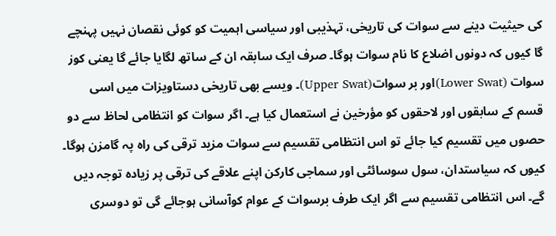کی حیثیت دینے سے سوات کی تاریخی، تہذیبی اور سیاسی اہمیت کو کوئی نقصان نہیں پہنچے گا کیوں کہ دونوں اضلاع کا نام سوات ہوگا۔ صرف ایک سابقہ ان کے ساتھ لگایا جائے گا یعنی کوز سوات (Lower Swat)اور بر سوات(Upper Swat)۔ ویسے بھی تاریخی دستاویزات میں اسی قسم کے سابقوں اور لاحقوں کو مؤرخین نے استعمال کیا ہے۔ اگر سوات کو انتظامی لحاظ سے دو حصوں میں تقسیم کیا جائے تو اس انتظامی تقسیم سے سوات مزید ترقی کی راہ پہ گامزن ہوگا۔ کیوں کہ سیاستدان، سول سوسائٹی اور سماجی کارکن اپنے علاقے کی ترقی پر زیادہ توجہ دیں گے۔ اس انتظامی تقسیم سے اگر ایک طرف برسوات کے عوام کوآسانی ہوجائے گی تو دوسری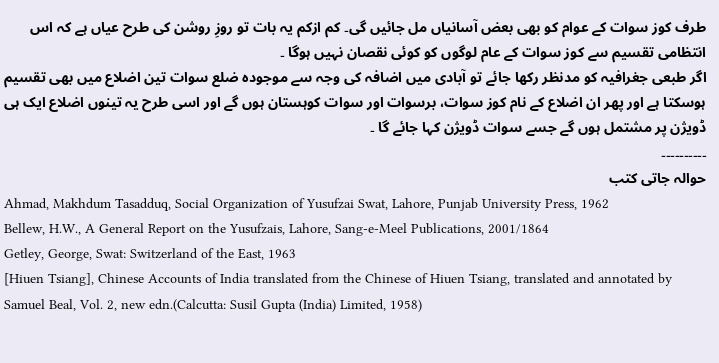طرف کوز سوات کے عوام کو بھی بعض آسانیاں مل جائیں گی۔ کم ازکم یہ بات تو روزِ روشن کی طرح عیاں ہے کہ اس انتظامی تقسیم سے کوز سوات کے عام لوگوں کو کوئی نقصان نہیں ہوگا ۔
اگر طبعی جغرافیہ کو مدنظر رکھا جائے تو آبادی میں اضافہ کی وجہ سے موجودہ ضلع سوات تین اضلاع میں بھی تقسیم ہوسکتا ہے اور پھر ان اضلاع کے نام کوز سوات، برسوات اور سوات کوہستان ہوں گے اور اسی طرح یہ تینوں اضلاع ایک ہی ڈویژن پر مشتمل ہوں گے جسے سوات ڈویژن کہا جائے گا ۔
۔۔۔۔۔۔۔۔۔۔
حوالہ جاتی کتب
Ahmad, Makhdum Tasadduq, Social Organization of Yusufzai Swat, Lahore, Punjab University Press, 1962
Bellew, H.W., A General Report on the Yusufzais, Lahore, Sang-e-Meel Publications, 2001/1864
Getley, George, Swat: Switzerland of the East, 1963
[Hiuen Tsiang], Chinese Accounts of India translated from the Chinese of Hiuen Tsiang, translated and annotated by Samuel Beal, Vol. 2, new edn.(Calcutta: Susil Gupta (India) Limited, 1958)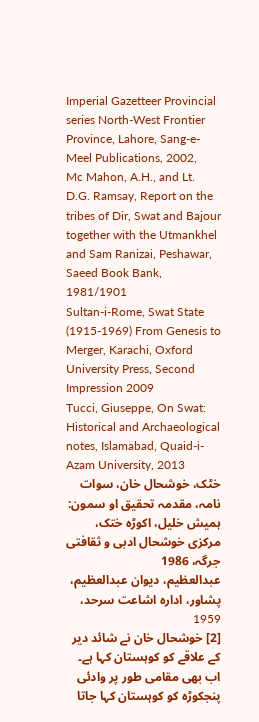Imperial Gazetteer Provincial series North-West Frontier Province, Lahore, Sang-e-Meel Publications, 2002,
Mc Mahon, A.H., and Lt. D.G. Ramsay, Report on the tribes of Dir, Swat and Bajour together with the Utmankhel and Sam Ranizai, Peshawar, Saeed Book Bank, 1981/1901
Sultan-i-Rome, Swat State (1915-1969) From Genesis to Merger, Karachi, Oxford University Press, Second Impression 2009
Tucci, Giuseppe, On Swat: Historical and Archaeological notes, Islamabad, Quaid-i-Azam University, 2013
خٹک، خوشحال خان، سوات نامہ، مقدمہ تحقیق او سمون: ہمیش خلیل، اکوڑہ ختک، مرکزی خوشحال ادبی و ثقافتی جرگہ، 1986
عبدالعظيم، ديوان عبدالعظيم، پشاور، اداره اشاعت سرحد، 1959
[2] خوشحال خان نے شائد دیر کے علاقے کو کوہستان کہا ہے۔ اب بھی مقامی طور پر وادئی پنجکوڑہ کو کوہستان کہا جاتا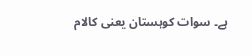ہے۔ سوات کوہستان یعنی کالام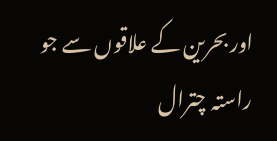اور بحرین کے علاقوں سے جو راستہ چترال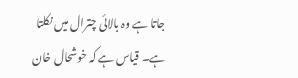جاتا ہے وہ بالائی چترال میں نکلتا ہے۔ قیاس ہے کہ خوشحال خان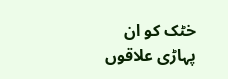خٹک کو ان پہاڑی علاقوں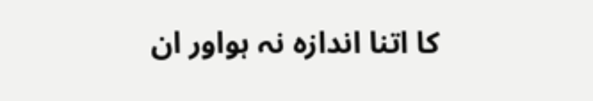کا اتنا اندازہ نہ ہواور ان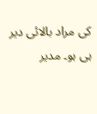کی مراد بالائی دیر ہی ہو۔ مدیر